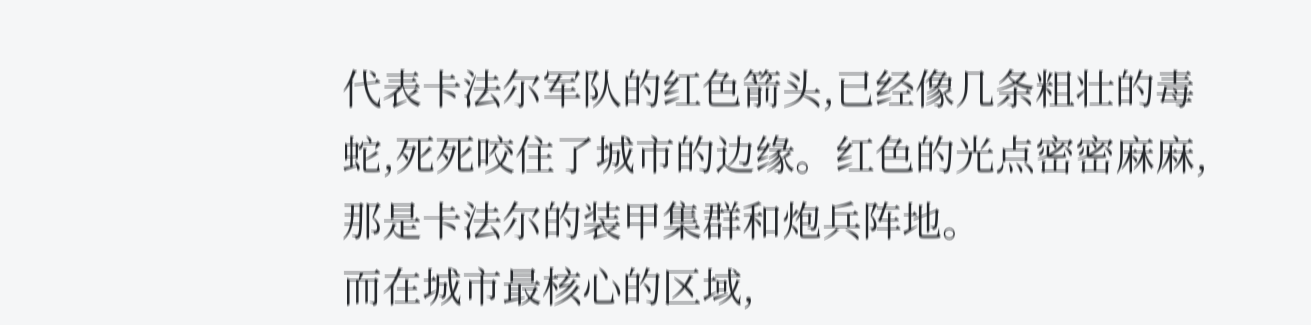代表卡法尔军队的红色箭头,已经像几条粗壮的毒蛇,死死咬住了城市的边缘。红色的光点密密麻麻,那是卡法尔的装甲集群和炮兵阵地。
而在城市最核心的区域,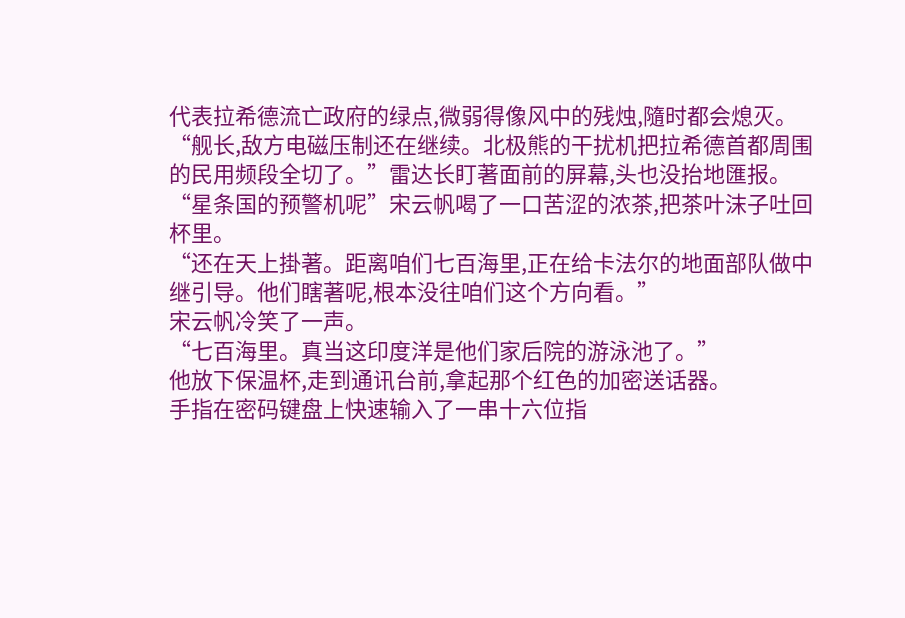代表拉希德流亡政府的绿点,微弱得像风中的残烛,隨时都会熄灭。
“舰长,敌方电磁压制还在继续。北极熊的干扰机把拉希德首都周围的民用频段全切了。”雷达长盯著面前的屏幕,头也没抬地匯报。
“星条国的预警机呢”宋云帆喝了一口苦涩的浓茶,把茶叶沫子吐回杯里。
“还在天上掛著。距离咱们七百海里,正在给卡法尔的地面部队做中继引导。他们瞎著呢,根本没往咱们这个方向看。”
宋云帆冷笑了一声。
“七百海里。真当这印度洋是他们家后院的游泳池了。”
他放下保温杯,走到通讯台前,拿起那个红色的加密送话器。
手指在密码键盘上快速输入了一串十六位指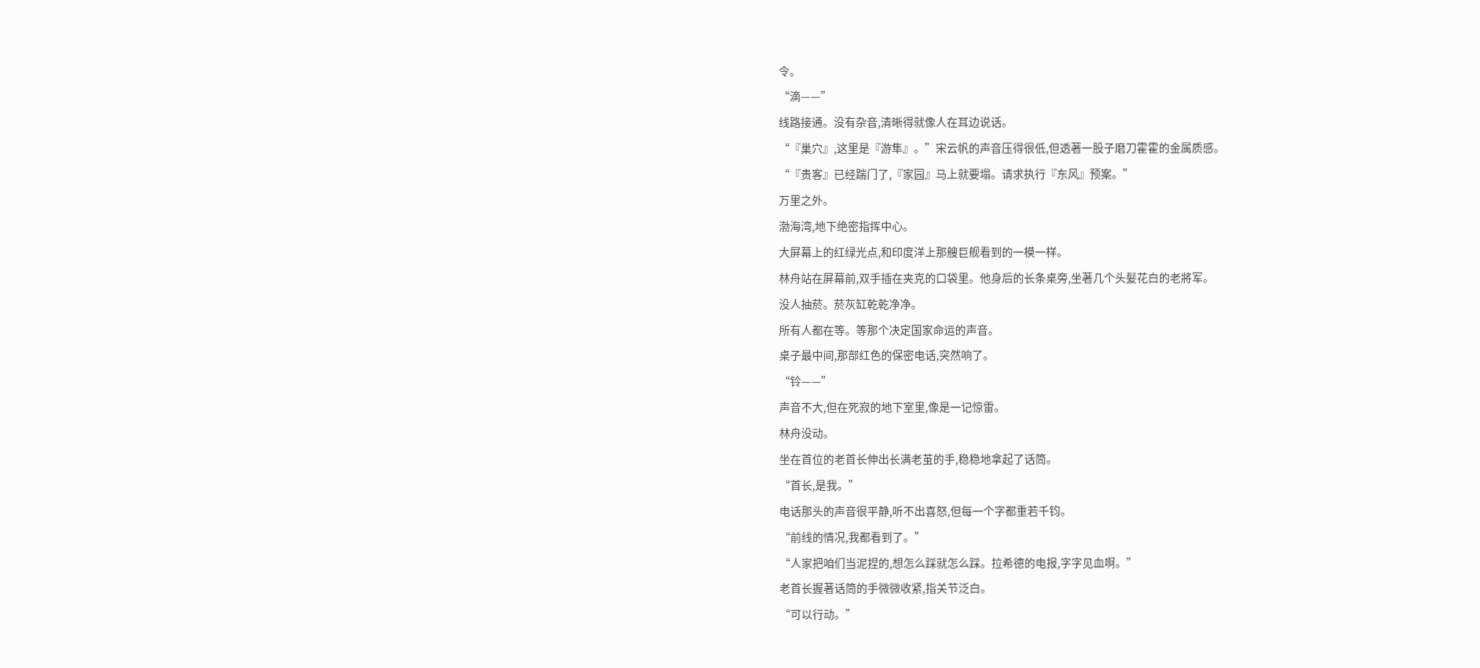令。
“滴——”
线路接通。没有杂音,清晰得就像人在耳边说话。
“『巢穴』,这里是『游隼』。”宋云帆的声音压得很低,但透著一股子磨刀霍霍的金属质感。
“『贵客』已经踹门了,『家园』马上就要塌。请求执行『东风』预案。”
万里之外。
渤海湾,地下绝密指挥中心。
大屏幕上的红绿光点,和印度洋上那艘巨舰看到的一模一样。
林舟站在屏幕前,双手插在夹克的口袋里。他身后的长条桌旁,坐著几个头髮花白的老將军。
没人抽菸。菸灰缸乾乾净净。
所有人都在等。等那个决定国家命运的声音。
桌子最中间,那部红色的保密电话,突然响了。
“铃——”
声音不大,但在死寂的地下室里,像是一记惊雷。
林舟没动。
坐在首位的老首长伸出长满老茧的手,稳稳地拿起了话筒。
“首长,是我。”
电话那头的声音很平静,听不出喜怒,但每一个字都重若千钧。
“前线的情况,我都看到了。”
“人家把咱们当泥捏的,想怎么踩就怎么踩。拉希德的电报,字字见血啊。”
老首长握著话筒的手微微收紧,指关节泛白。
“可以行动。”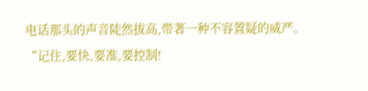电话那头的声音陡然拔高,带著一种不容置疑的威严。
“记住,要快,要准,要控制!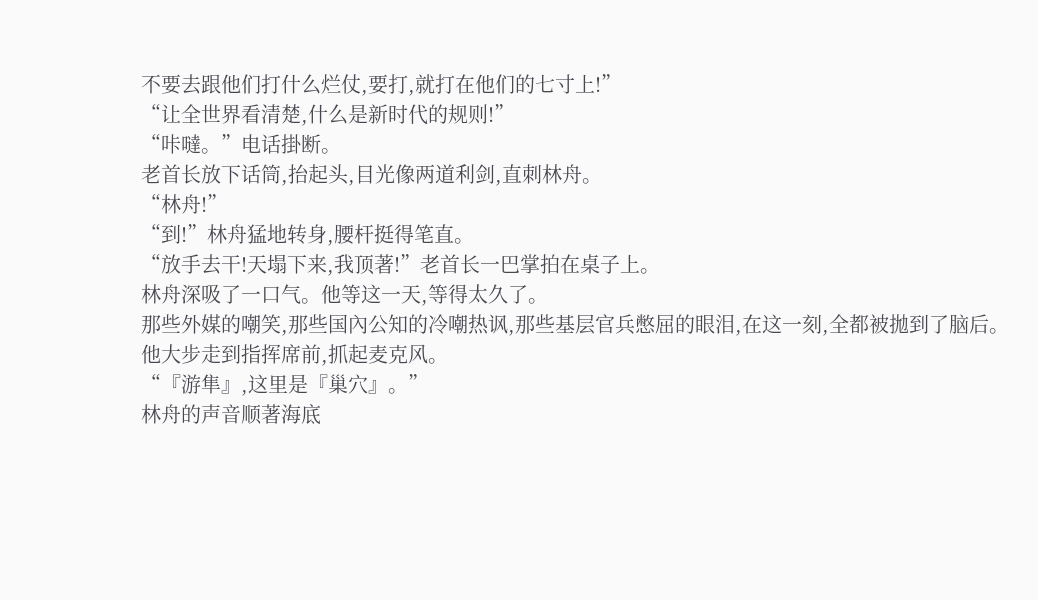不要去跟他们打什么烂仗,要打,就打在他们的七寸上!”
“让全世界看清楚,什么是新时代的规则!”
“咔噠。”电话掛断。
老首长放下话筒,抬起头,目光像两道利剑,直刺林舟。
“林舟!”
“到!”林舟猛地转身,腰杆挺得笔直。
“放手去干!天塌下来,我顶著!”老首长一巴掌拍在桌子上。
林舟深吸了一口气。他等这一天,等得太久了。
那些外媒的嘲笑,那些国內公知的冷嘲热讽,那些基层官兵憋屈的眼泪,在这一刻,全都被拋到了脑后。
他大步走到指挥席前,抓起麦克风。
“『游隼』,这里是『巢穴』。”
林舟的声音顺著海底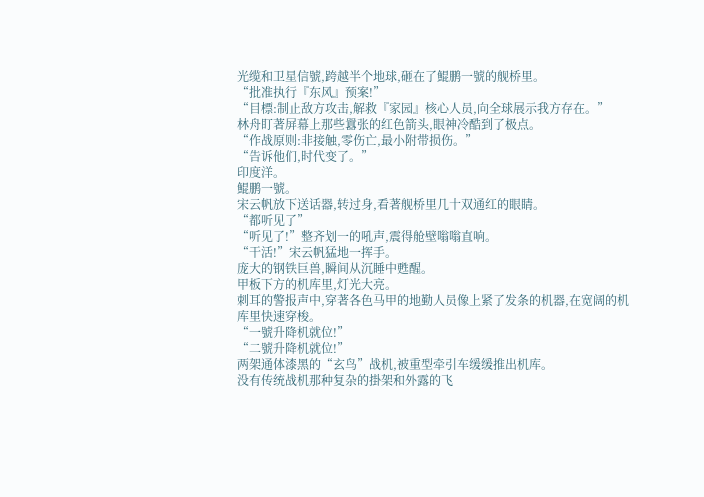光缆和卫星信號,跨越半个地球,砸在了鯤鹏一號的舰桥里。
“批准执行『东风』预案!”
“目標:制止敌方攻击,解救『家园』核心人员,向全球展示我方存在。”
林舟盯著屏幕上那些囂张的红色箭头,眼神冷酷到了极点。
“作战原则:非接触,零伤亡,最小附带损伤。”
“告诉他们,时代变了。”
印度洋。
鯤鹏一號。
宋云帆放下送话器,转过身,看著舰桥里几十双通红的眼睛。
“都听见了”
“听见了!”整齐划一的吼声,震得舱壁嗡嗡直响。
“干活!”宋云帆猛地一挥手。
庞大的钢铁巨兽,瞬间从沉睡中甦醒。
甲板下方的机库里,灯光大亮。
刺耳的警报声中,穿著各色马甲的地勤人员像上紧了发条的机器,在宽阔的机库里快速穿梭。
“一號升降机就位!”
“二號升降机就位!”
两架通体漆黑的“玄鸟”战机,被重型牵引车缓缓推出机库。
没有传统战机那种复杂的掛架和外露的飞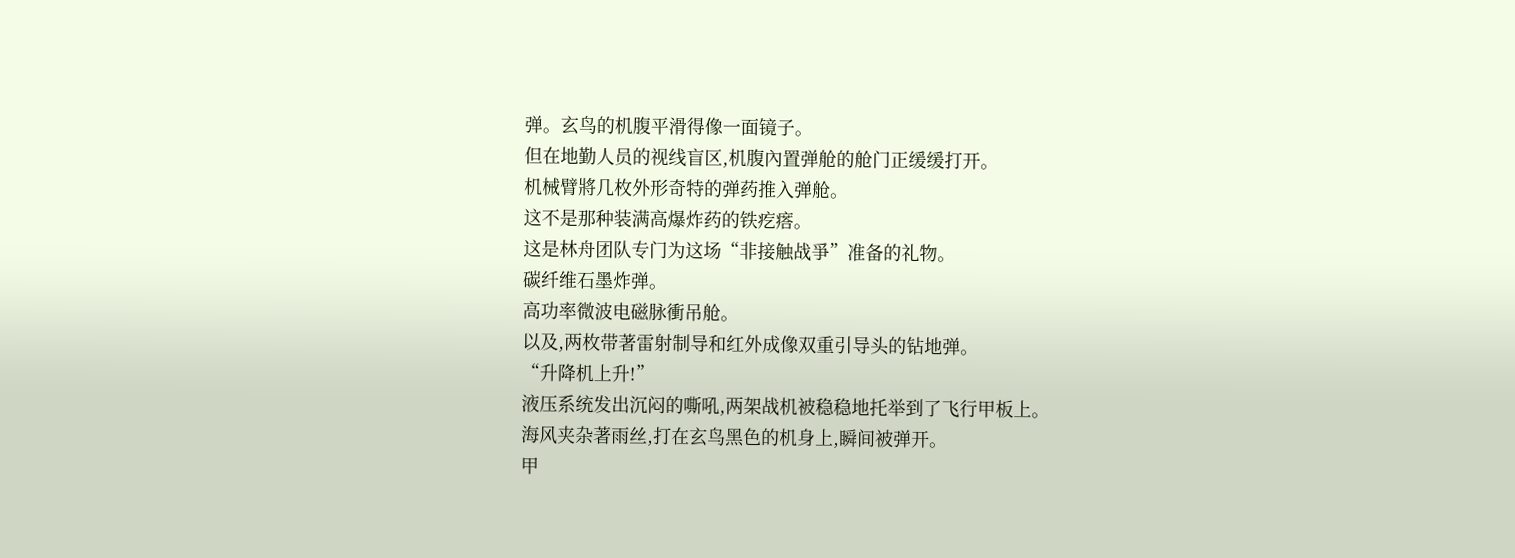弹。玄鸟的机腹平滑得像一面镜子。
但在地勤人员的视线盲区,机腹內置弹舱的舱门正缓缓打开。
机械臂將几枚外形奇特的弹药推入弹舱。
这不是那种装满高爆炸药的铁疙瘩。
这是林舟团队专门为这场“非接触战爭”准备的礼物。
碳纤维石墨炸弹。
高功率微波电磁脉衝吊舱。
以及,两枚带著雷射制导和红外成像双重引导头的钻地弹。
“升降机上升!”
液压系统发出沉闷的嘶吼,两架战机被稳稳地托举到了飞行甲板上。
海风夹杂著雨丝,打在玄鸟黑色的机身上,瞬间被弹开。
甲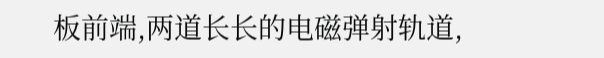板前端,两道长长的电磁弹射轨道,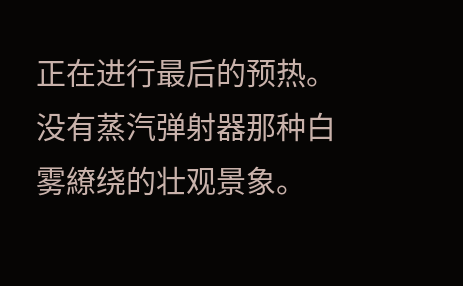正在进行最后的预热。
没有蒸汽弹射器那种白雾繚绕的壮观景象。